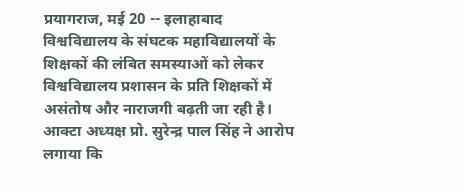प्रयागराज, मई 20 -- इलाहाबाद विश्वविद्यालय के संघटक महाविद्यालयों के शिक्षकों की लंबित समस्याओं को लेकर विश्वविद्यालय प्रशासन के प्रति शिक्षकों में असंतोष और नाराजगी बढ़ती जा रही है। आक्टा अध्यक्ष प्रो. सुरेन्द्र पाल सिंह ने आरोप लगाया कि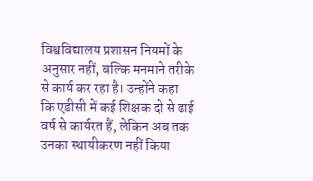विश्वविद्यालय प्रशासन नियमों के अनुसार नहीं, बल्कि मनमाने तरीके से कार्य कर रहा है। उन्होंने कहा कि एडीसी में कई शिक्षक दो से ढाई वर्ष से कार्यरत हैं, लेकिन अब तक उनका स्थायीकरण नहीं किया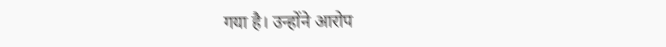गया है। उन्होंने आरोप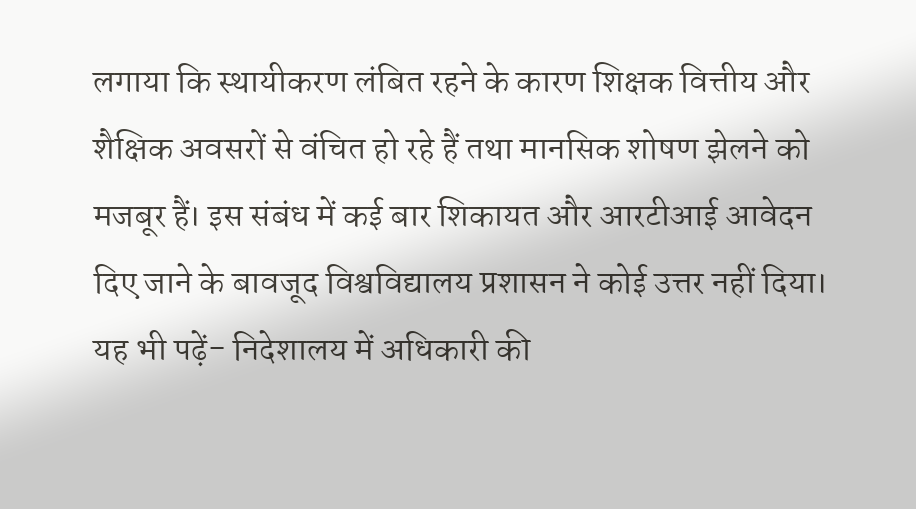लगाया कि स्थायीकरण लंबित रहने के कारण शिक्षक वित्तीय और शैक्षिक अवसरों से वंचित हो रहे हैं तथा मानसिक शोषण झेलने को मजबूर हैं। इस संबंध में कई बार शिकायत और आरटीआई आवेदन दिए जाने के बावजूद विश्वविद्यालय प्रशासन ने कोई उत्तर नहीं दिया। यह भी पढ़ें- निदेशालय में अधिकारी की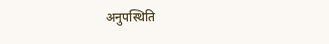अनुपस्थिति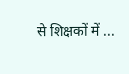से शिक्षकों में ...